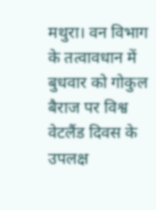मथुरा। वन विभाग के तत्वावधान में बुधवार को गोकुल बैराज पर विश्व वेटलैंड दिवस के उपलक्ष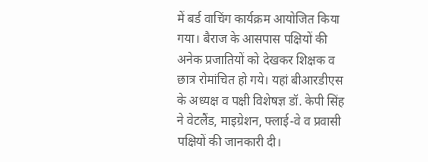में बर्ड वाचिंग कार्यक्रम आयोजित किया गया। बैराज के आसपास पक्षियों की अनेक प्रजातियों को देखकर शिक्षक व छात्र रोमांचित हो गये। यहां बीआरडीएस के अध्यक्ष व पक्षी विशेषज्ञ डॉ. केपी सिंह ने वेटलैंड, माइग्रेशन, फ्लाई-वे व प्रवासी पक्षियों की जानकारी दी।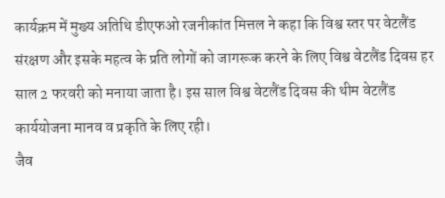कार्यक्रम में मुख्य अतिथि डीएफओ रजनीकांत मित्तल ने कहा कि विश्व स्तर पर वेटलैंड संरक्षण और इसके महत्व के प्रति लोगों को जागरूक करने के लिए विश्व वेटलैंड दिवस हर साल 2 फरवरी को मनाया जाता है। इस साल विश्व वेटलैंड दिवस की थीम वेटलैंड कार्ययोजना मानव व प्रकृति के लिए रही।
जैव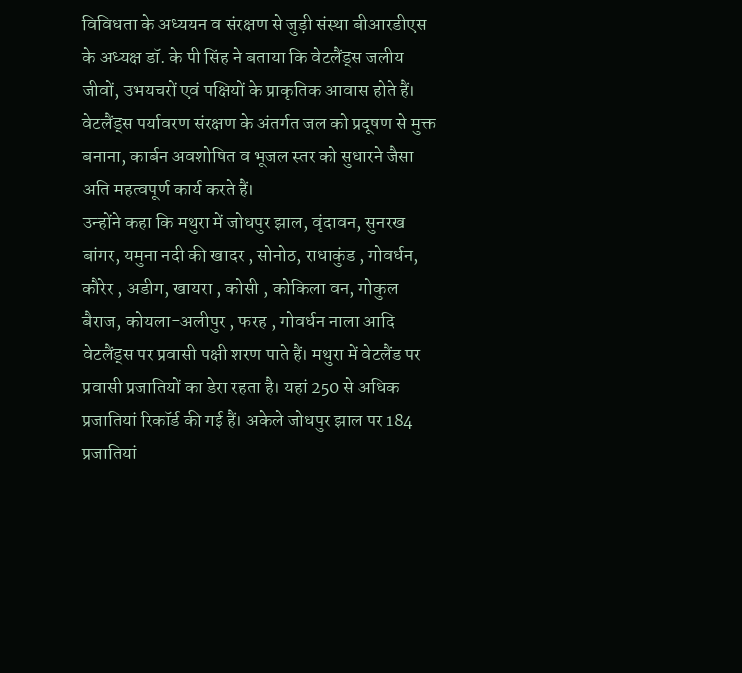विविधता के अध्ययन व संरक्षण से जुड़ी संस्था बीआरडीएस के अध्यक्ष डॉ. के पी सिंह ने बताया कि वेटलैंड्स जलीय जीवों, उभयचरों एवं पक्षियों के प्राकृतिक आवास होते हैं। वेटलैंड्स पर्यावरण संरक्षण के अंतर्गत जल को प्रदूषण से मुक्त बनाना, कार्बन अवशोषित व भूजल स्तर को सुधारने जैसा अति महत्वपूर्ण कार्य करते हैं।
उन्होंने कहा कि मथुरा में जोधपुर झाल, वृंदावन, सुनरख बांगर, यमुना नदी की खादर , सोनोठ, राधाकुंड , गोवर्धन, कौरेर , अडीग, खायरा , कोसी , कोकिला वन, गोकुल बैराज, कोयला-अलीपुर , फरह , गोवर्धन नाला आदि वेटलैंड्स पर प्रवासी पक्षी शरण पाते हैं। मथुरा में वेटलैंड पर प्रवासी प्रजातियों का डेरा रहता है। यहां 250 से अधिक प्रजातियां रिकॉर्ड की गई हैं। अकेले जोधपुर झाल पर 184 प्रजातियां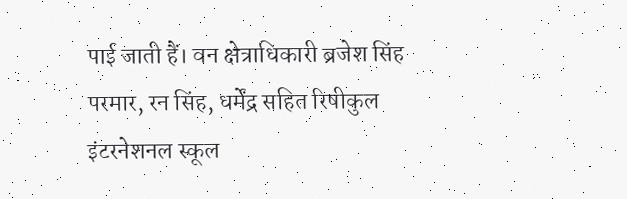पाई जाती हैं। वन क्षेत्राधिकारी ब्रजेश सिंह परमार, रन सिंह, धर्मेंद्र सहित रिषीकुल इंटरनेशनल स्कूल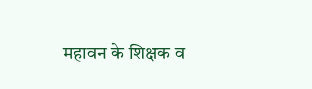महावन के शिक्षक व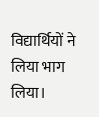विद्यार्थियों ने लिया भाग लिया।